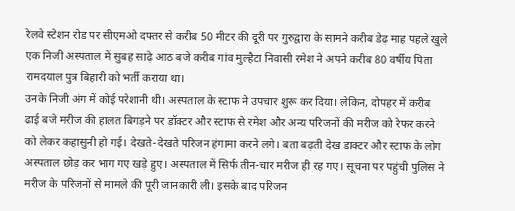रेलवे स्टेशन रोड पर सीएमओ दफ्तर से करीब 50 मीटर की दूरी पर गुरुद्वारा के सामने करीब डेढ़ माह पहले खुले एक निजी अस्पताल में सुबह साढ़े आठ बजे करीब गांव मुल्हैटा निवासी रमेश ने अपने करीब 80 वर्षीय पिता रामदयाल पुत्र बिहारी को भर्ती कराया था।
उनके निजी अंग में कोई परेशानी थी। अस्पताल के स्टाफ ने उपचार शुरू कर दिया। लेकिन, दोपहर में करीब ढाई बजे मरीज की हालत बिगड़ने पर डॉक्टर और स्टाफ से रमेश और अन्य परिजनों की मरीज को रेफर करने को लेकर कहासुनी हो गई। देखते-देखते परिजन हंगामा करने लगे। बता बढ़ती देख डाक्टर और स्टाफ के लोग अस्पताल छोड़ कर भाग गए खड़े हुए। अस्पताल में सिर्फ तीन-चार मरीज ही रह गए। सूचना पर पहुंची पुलिस ने मरीज के परिजनों से मामले की पूरी जानकारी ली। इसके बाद परिजन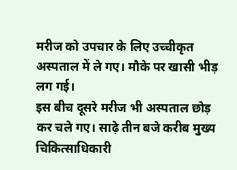मरीज को उपचार के लिए उच्चीकृत अस्पताल में ले गए। मौके पर खासी भीड़ लग गई।
इस बीच दूसरे मरीज भी अस्पताल छोड़ कर चले गए। साढ़े तीन बजे करीब मुख्य चिकित्साधिकारी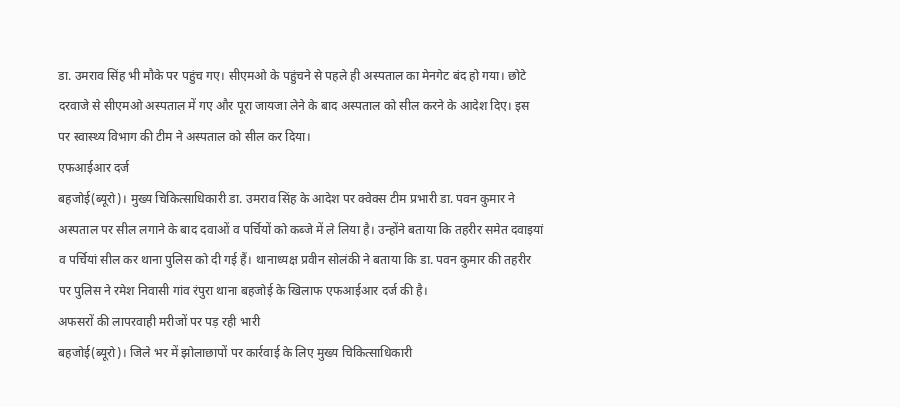डा. उमराव सिंह भी मौके पर पहुंच गए। सीएमओ के पहुंचने से पहले ही अस्पताल का मेनगेट बंद हो गया। छोटे दरवाजे से सीएमओ अस्पताल में गए और पूरा जायजा लेने के बाद अस्पताल को सील करने के आदेश दिए। इस पर स्वास्थ्य विभाग की टीम ने अस्पताल को सील कर दिया।
एफआईआर दर्ज
बहजोई(ब्यूरो)। मुख्य चिकित्साधिकारी डा. उमराव सिंह के आदेश पर क्वेक्स टीम प्रभारी डा. पवन कुमार ने अस्पताल पर सील लगाने के बाद दवाओं व पर्चियों को कब्जे में ले लिया है। उन्होंने बताया कि तहरीर समेत दवाइयां व पर्चियां सील कर थाना पुलिस को दी गई हैं। थानाध्यक्ष प्रवीन सोलंकी ने बताया कि डा. पवन कुमार की तहरीर पर पुलिस ने रमेश निवासी गांव रंपुरा थाना बहजोई के खिलाफ एफआईआर दर्ज की है।
अफसरों की लापरवाही मरीजों पर पड़ रही भारी
बहजोई(ब्यूरो)। जिले भर में झोलाछापों पर कार्रवाई के लिए मुख्य चिकित्साधिकारी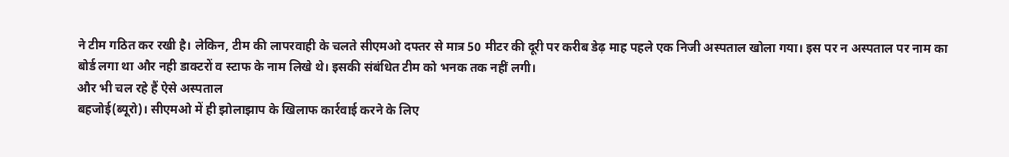ने टीम गठित कर रखी है। लेकिन, टीम की लापरवाही के चलते सीएमओ दफ्तर से मात्र 50 मीटर की दूरी पर करीब डेढ़ माह पहले एक निजी अस्पताल खोला गया। इस पर न अस्पताल पर नाम का बोर्ड लगा था और नही डाक्टरों व स्टाफ के नाम लिखे थे। इसकी संबंधित टीम को भनक तक नहीं लगी।
और भी चल रहे हैं ऐसे अस्पताल
बहजोई(ब्यूरो)। सीएमओ में ही झोलाझाप के खिलाफ कार्रवाई करने के लिए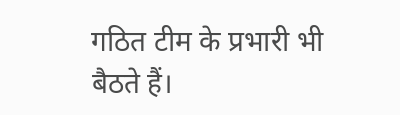गठित टीम के प्रभारी भी बैठते हैं।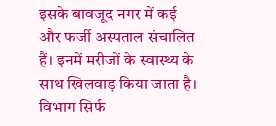इसके बावजूद नगर में कई और फर्जी अस्पताल संचालित हैं। इनमें मरीजों के स्वास्थ्य के साथ खिलवाड़ किया जाता है। विभाग सिर्फ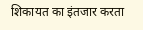शिकायत का इंतजार करता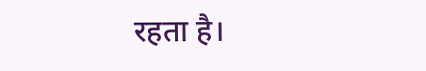रहता है।